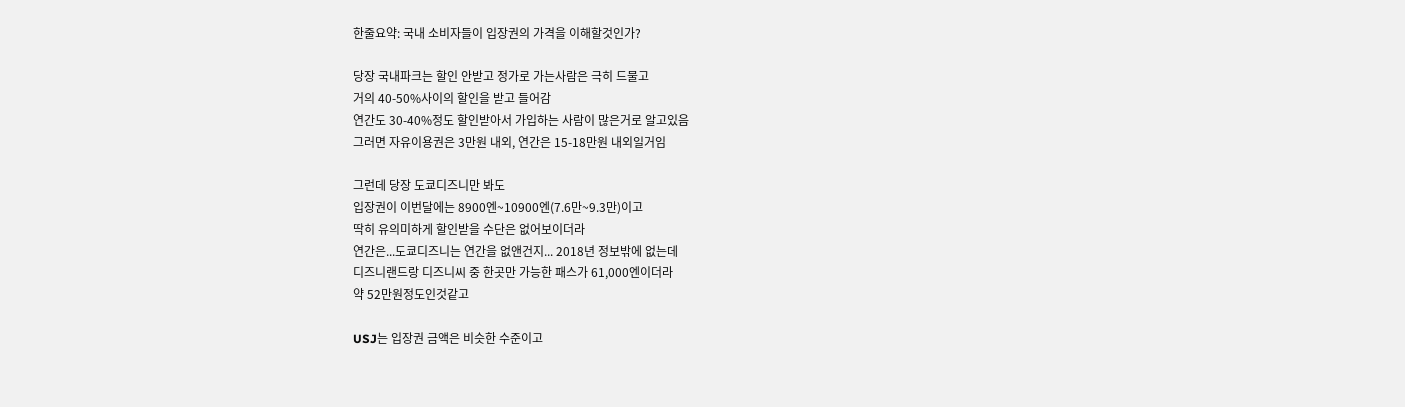한줄요약: 국내 소비자들이 입장권의 가격을 이해할것인가?

당장 국내파크는 할인 안받고 정가로 가는사람은 극히 드물고
거의 40-50%사이의 할인을 받고 들어감
연간도 30-40%정도 할인받아서 가입하는 사람이 많은거로 알고있음
그러면 자유이용권은 3만원 내외, 연간은 15-18만원 내외일거임

그런데 당장 도쿄디즈니만 봐도
입장권이 이번달에는 8900엔~10900엔(7.6만~9.3만)이고
딱히 유의미하게 할인받을 수단은 없어보이더라
연간은...도쿄디즈니는 연간을 없앤건지... 2018년 정보밖에 없는데
디즈니랜드랑 디즈니씨 중 한곳만 가능한 패스가 61,000엔이더라
약 52만원정도인것같고

USJ는 입장권 금액은 비슷한 수준이고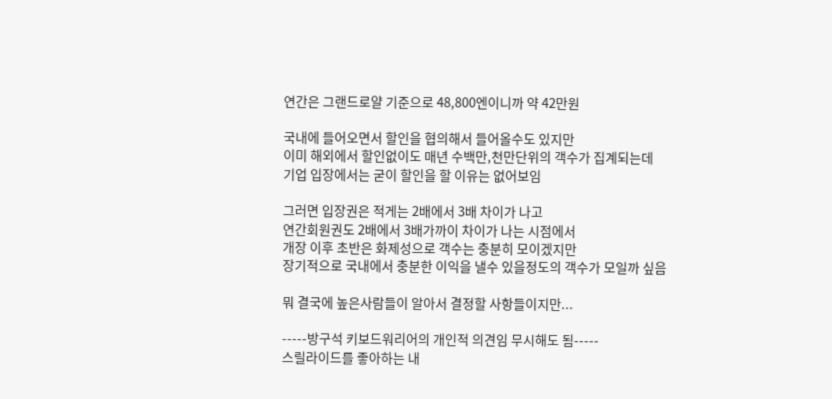연간은 그랜드로얄 기준으로 48,800엔이니까 약 42만원

국내에 들어오면서 할인을 협의해서 들어올수도 있지만
이미 해외에서 할인없이도 매년 수백만,천만단위의 객수가 집계되는데
기업 입장에서는 굳이 할인을 할 이유는 없어보임

그러면 입장권은 적게는 2배에서 3배 차이가 나고
연간회원권도 2배에서 3배가까이 차이가 나는 시점에서
개장 이후 초반은 화제성으로 객수는 충분히 모이겠지만
장기적으로 국내에서 충분한 이익을 낼수 있을정도의 객수가 모일까 싶음

뭐 결국에 높은사람들이 알아서 결정할 사항들이지만...

-----방구석 키보드워리어의 개인적 의견임 무시해도 됨-----
스릴라이드를 좋아하는 내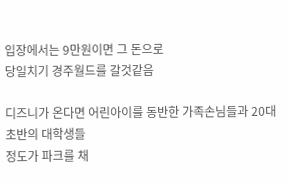입장에서는 9만원이면 그 돈으로
당일치기 경주월드를 갈것같음

디즈니가 온다면 어린아이를 동반한 가족손님들과 20대 초반의 대학생들
정도가 파크를 채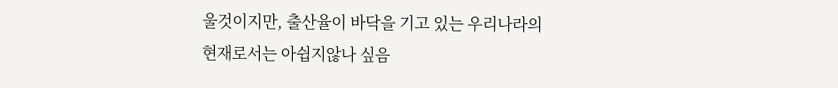울것이지만, 출산율이 바닥을 기고 있는 우리나라의
현재로서는 아쉽지않나 싶음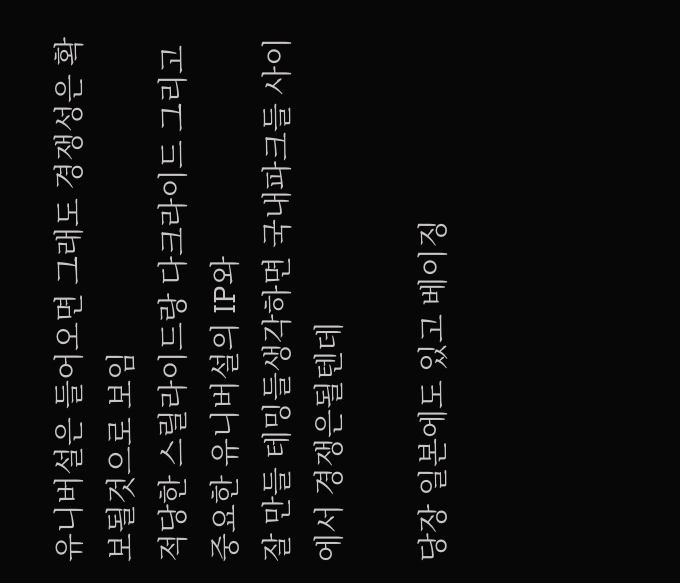유니버설은 들어오면 그래도 경쟁성은 확보될것으로 보임
적당한 스릴라이드랑 다크라이드 그리고 중요한 유니버설의 IP와
잘 만들 테밍들생각하면 국내파크들 사이에서 경쟁은될텐데

당장 일본에도 있고 베이징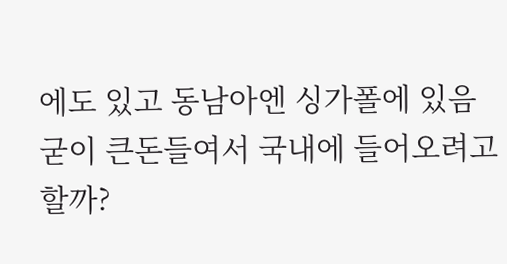에도 있고 동남아엔 싱가폴에 있음
굳이 큰돈들여서 국내에 들어오려고 할까?